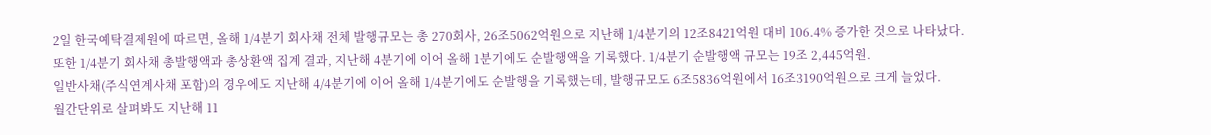2일 한국예탁결제원에 따르면, 올해 1/4분기 회사채 전체 발행규모는 총 270회사, 26조5062억원으로 지난해 1/4분기의 12조8421억원 대비 106.4% 증가한 것으로 나타났다.
또한 1/4분기 회사채 총발행액과 총상환액 집계 결과, 지난해 4분기에 이어 올해 1분기에도 순발행액을 기록했다. 1/4분기 순발행액 규모는 19조 2,445억원.
일반사채(주식연계사채 포함)의 경우에도 지난해 4/4분기에 이어 올해 1/4분기에도 순발행을 기록했는데, 발행규모도 6조5836억원에서 16조3190억원으로 크게 늘었다.
월간단위로 살펴봐도 지난해 11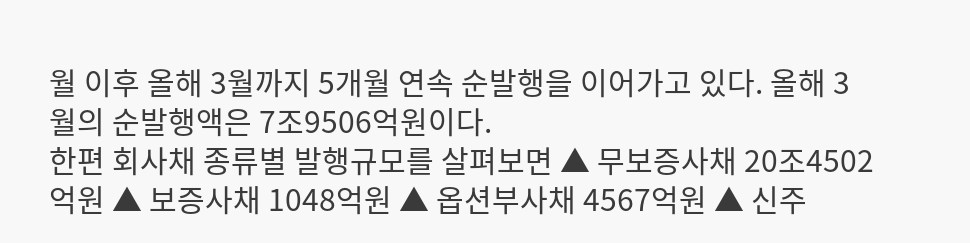월 이후 올해 3월까지 5개월 연속 순발행을 이어가고 있다. 올해 3월의 순발행액은 7조9506억원이다.
한편 회사채 종류별 발행규모를 살펴보면 ▲ 무보증사채 20조4502억원 ▲ 보증사채 1048억원 ▲ 옵션부사채 4567억원 ▲ 신주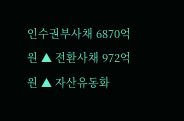인수권부사채 6870억원 ▲ 전환사채 972억원 ▲ 자산유동화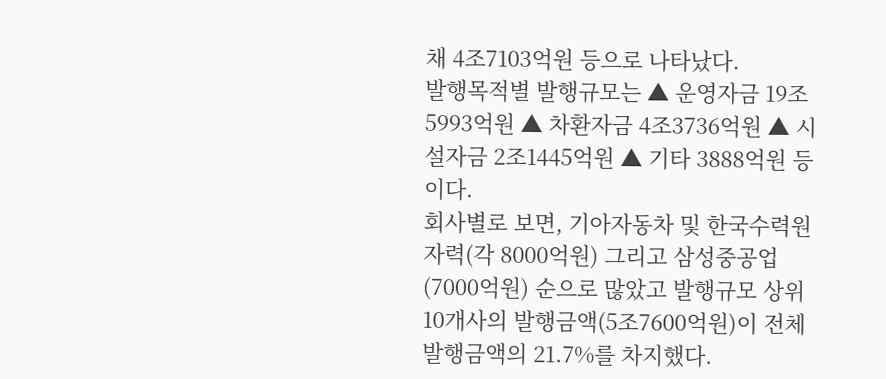채 4조7103억원 등으로 나타났다.
발행목적별 발행규모는 ▲ 운영자금 19조5993억원 ▲ 차환자금 4조3736억원 ▲ 시설자금 2조1445억원 ▲ 기타 3888억원 등이다.
회사별로 보면, 기아자동차 및 한국수력원자력(각 8000억원) 그리고 삼성중공업(7000억원) 순으로 많았고 발행규모 상위 10개사의 발행금액(5조7600억원)이 전체 발행금액의 21.7%를 차지했다.